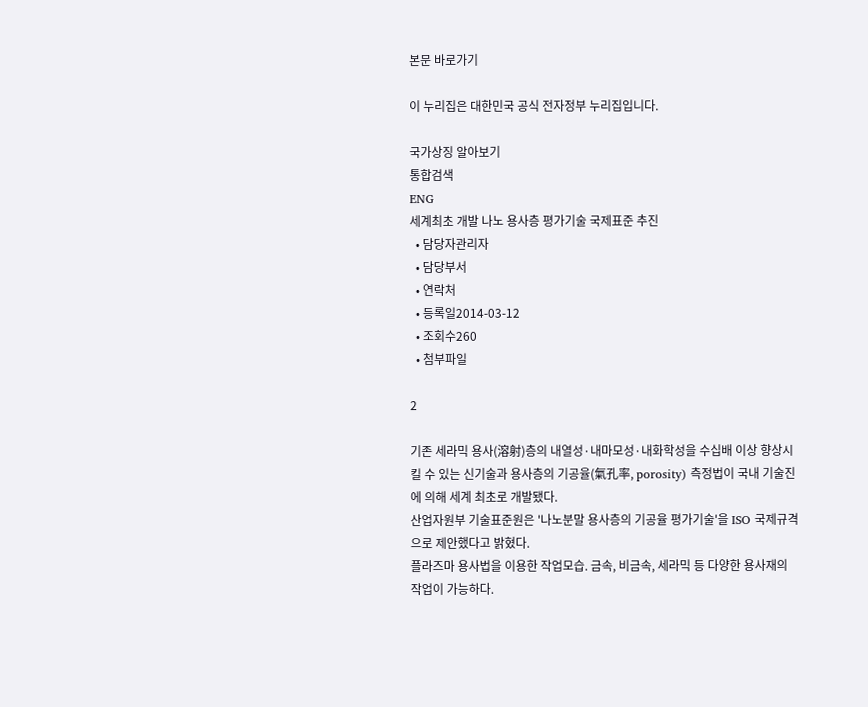본문 바로가기

이 누리집은 대한민국 공식 전자정부 누리집입니다.

국가상징 알아보기
통합검색
ENG
세계최초 개발 나노 용사층 평가기술 국제표준 추진
  • 담당자관리자
  • 담당부서
  • 연락처
  • 등록일2014-03-12
  • 조회수260
  • 첨부파일

2

기존 세라믹 용사(溶射)층의 내열성·내마모성·내화학성을 수십배 이상 향상시킬 수 있는 신기술과 용사층의 기공율(氣孔率, porosity) 측정법이 국내 기술진에 의해 세계 최초로 개발됐다.
산업자원부 기술표준원은 '나노분말 용사층의 기공율 평가기술'을 ISO 국제규격으로 제안했다고 밝혔다.
플라즈마 용사법을 이용한 작업모습. 금속, 비금속, 세라믹 등 다양한 용사재의 작업이 가능하다.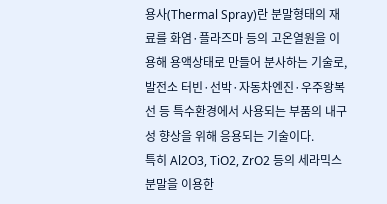용사(Thermal Spray)란 분말형태의 재료를 화염·플라즈마 등의 고온열원을 이용해 용액상태로 만들어 분사하는 기술로, 발전소 터빈·선박·자동차엔진·우주왕복선 등 특수환경에서 사용되는 부품의 내구성 향상을 위해 응용되는 기술이다.
특히 Al2O3, TiO2, ZrO2 등의 세라믹스 분말을 이용한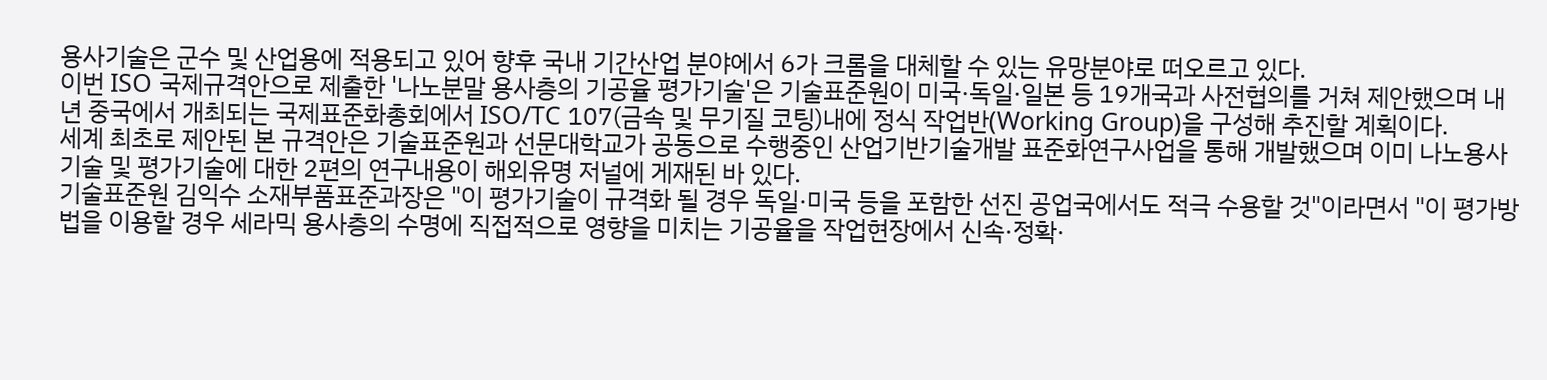용사기술은 군수 및 산업용에 적용되고 있어 향후 국내 기간산업 분야에서 6가 크롬을 대체할 수 있는 유망분야로 떠오르고 있다.
이번 ISO 국제규격안으로 제출한 '나노분말 용사층의 기공율 평가기술'은 기술표준원이 미국·독일·일본 등 19개국과 사전협의를 거쳐 제안했으며 내년 중국에서 개최되는 국제표준화총회에서 ISO/TC 107(금속 및 무기질 코팅)내에 정식 작업반(Working Group)을 구성해 추진할 계획이다.
세계 최초로 제안된 본 규격안은 기술표준원과 선문대학교가 공동으로 수행중인 산업기반기술개발 표준화연구사업을 통해 개발했으며 이미 나노용사 기술 및 평가기술에 대한 2편의 연구내용이 해외유명 저널에 게재된 바 있다.
기술표준원 김익수 소재부품표준과장은 "이 평가기술이 규격화 될 경우 독일·미국 등을 포함한 선진 공업국에서도 적극 수용할 것"이라면서 "이 평가방법을 이용할 경우 세라믹 용사층의 수명에 직접적으로 영향을 미치는 기공율을 작업현장에서 신속·정확·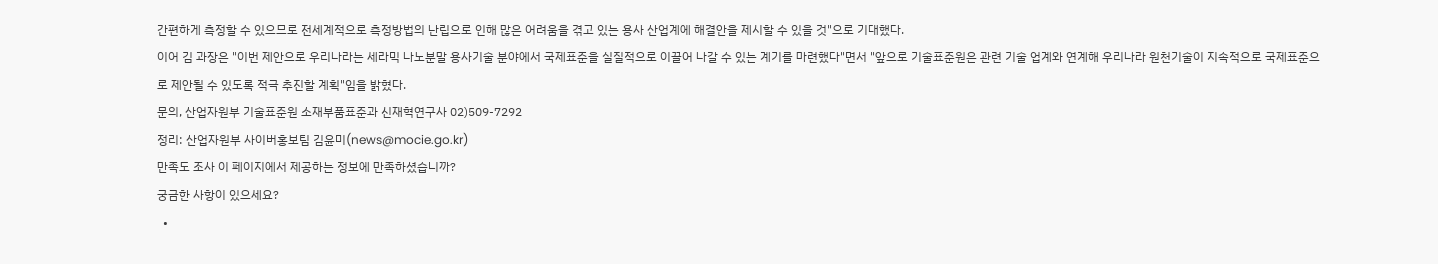간편하게 측정할 수 있으므로 전세계적으로 측정방법의 난립으로 인해 많은 어려움을 겪고 있는 용사 산업계에 해결안을 제시할 수 있을 것"으로 기대했다.
이어 김 과장은 "이번 제안으로 우리나라는 세라믹 나노분말 용사기술 분야에서 국제표준을 실질적으로 이끌어 나갈 수 있는 계기를 마련했다"면서 "앞으로 기술표준원은 관련 기술 업계와 연계해 우리나라 원천기술이 지속적으로 국제표준으로 제안될 수 있도록 적극 추진할 계획"임을 밝혔다.
문의, 산업자원부 기술표준원 소재부품표준과 신재혁연구사 02)509-7292
정리: 산업자원부 사이버홍보팀 김윤미(news@mocie.go.kr)
만족도 조사 이 페이지에서 제공하는 정보에 만족하셨습니까?
궁금한 사항이 있으세요?
  •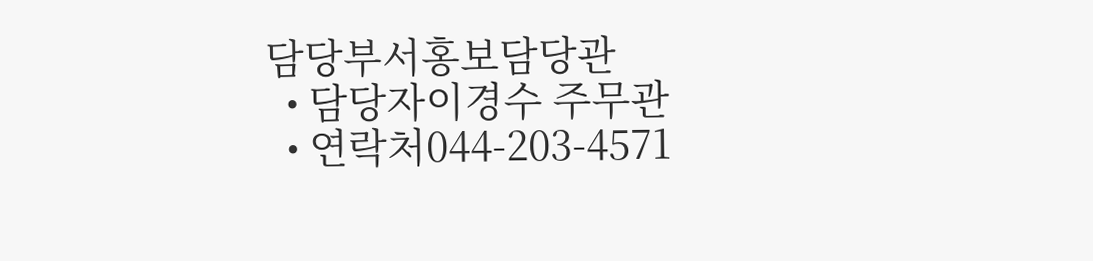담당부서홍보담당관
  • 담당자이경수 주무관
  • 연락처044-203-4571